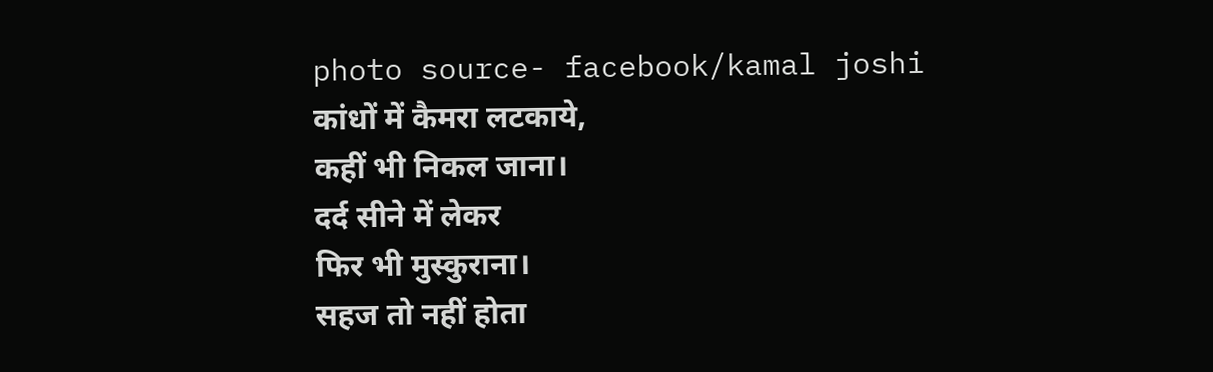photo source- facebook/kamal joshi
कांधों में कैमरा लटकाये,
कहीं भी निकल जाना।
दर्द सीने में लेकर
फिर भी मुस्कुराना।
सहज तो नहीं होता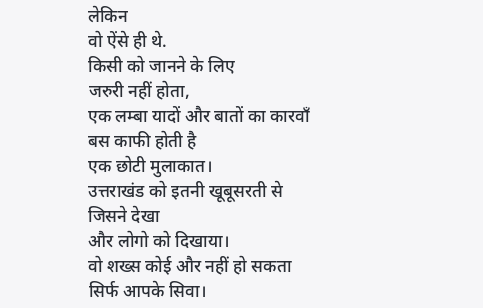लेकिन
वो ऐंसे ही थे.
किसी को जानने के लिए
जरुरी नहीं होता,
एक लम्बा यादों और बातों का कारवाँ
बस काफी होती है
एक छोटी मुलाकात।
उत्तराखंड को इतनी खूबूसरती से
जिसने देखा
और लोगो को दिखाया।
वो शख्स कोई और नहीं हो सकता
सिर्फ आपके सिवा।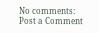No comments:
Post a Comment